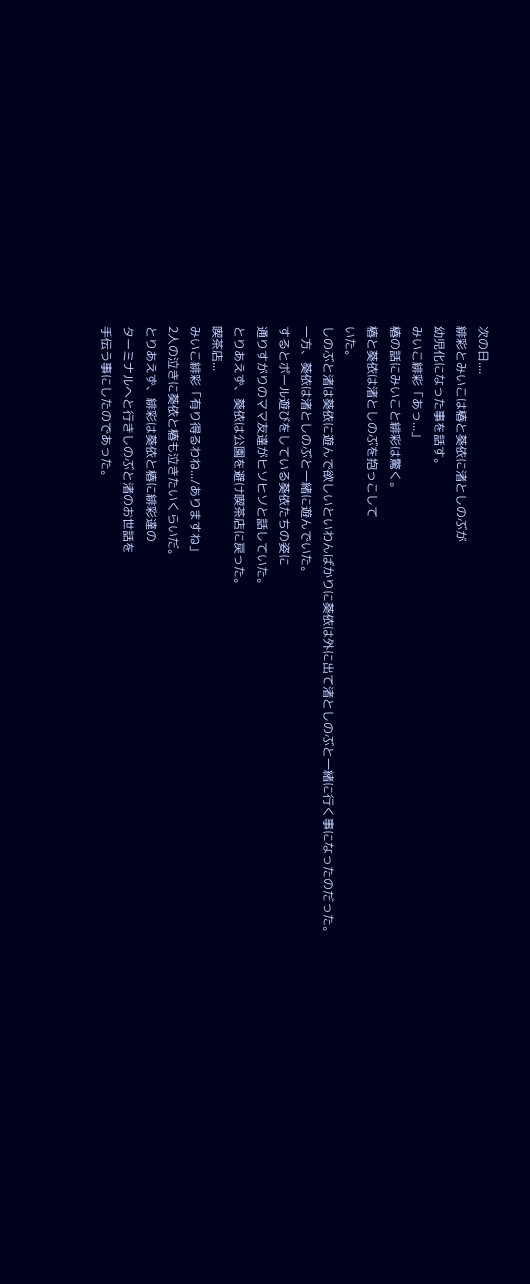次の日....
緋彩とみいこは椿と葵依に渚としのぶが
幼児化になった事を話す。
みいこ緋彩「あっ...」
椿の話にみいこと緋彩は驚く。
椿と葵依は渚としのぶを抱っこして
いた。
しのぶと渚は葵依に遊んで欲しいといわんばかりに葵依は外に出て渚としのぶと一緒に行く事になったのだった。
一方、葵依は渚としのぶと一緒に遊んでいた。
するとボール遊びをしている葵依たちの姿に
通りすがりのママ友達がヒソヒソと話していた。
とりあえず、葵依は公園を避け喫茶店に戻った。
喫茶店...
みいこ緋彩「有り得るわね.../ありますね」
2人の泣きに葵依と椿も泣きたいくらいだ。
とりあえず、緋彩は葵依と椿に緋彩達の
ターミナルへと行きしのぶと渚のお世話を
手伝う事にしたのであった。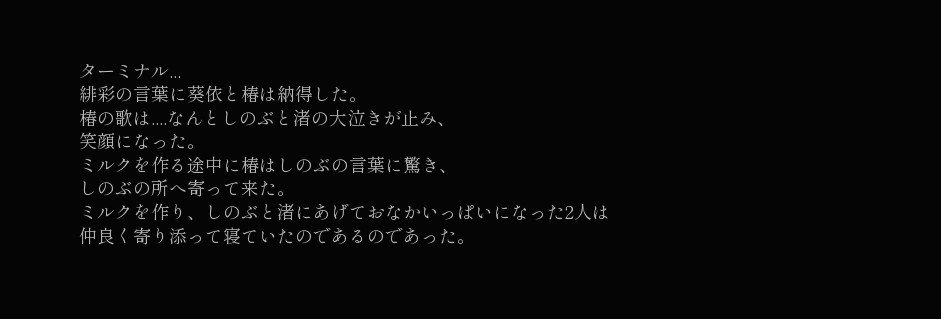ターミナル...
緋彩の言葉に葵依と椿は納得した。
椿の歌は....なんとしのぶと渚の大泣きが止み、
笑顔になった。
ミルクを作る途中に椿はしのぶの言葉に驚き、
しのぶの所へ寄って来た。
ミルクを作り、しのぶと渚にあげておなかいっぱいになった2人は仲良く寄り添って寝ていたのであるのであった。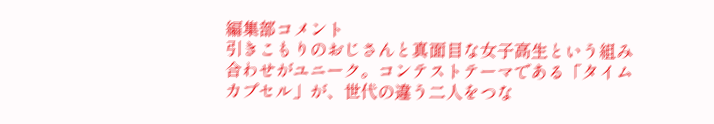編集部コメント
引きこもりのおじさんと真面目な女子高生という組み合わせがユニーク。コンテストテーマである「タイムカプセル」が、世代の違う二人をつな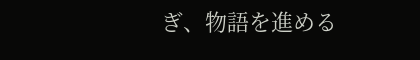ぎ、物語を進める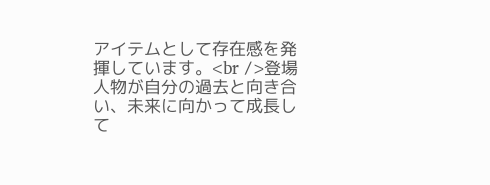アイテムとして存在感を発揮しています。<br />登場人物が自分の過去と向き合い、未来に向かって成長して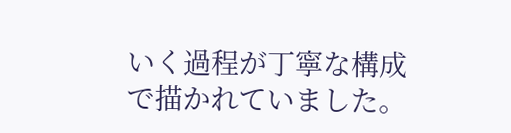いく過程が丁寧な構成で描かれていました。